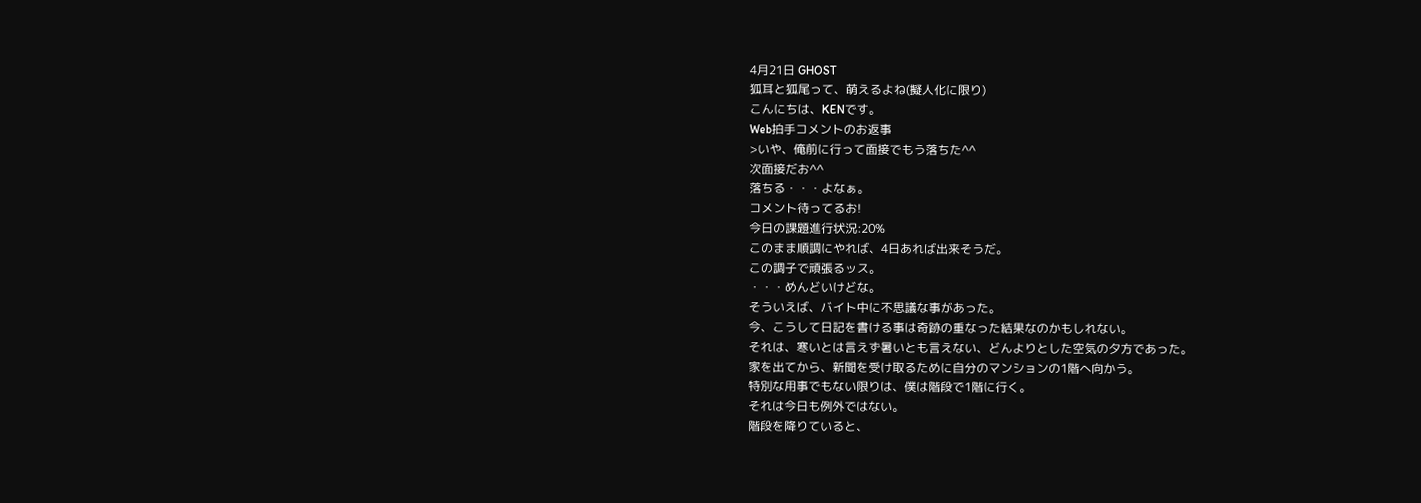4月21日 GHOST
狐耳と狐尾って、萌えるよね(擬人化に限り)
こんにちは、KENです。
Web拍手コメントのお返事
>いや、俺前に行って面接でもう落ちた^^
次面接だお^^
落ちる・・・よなぁ。
コメント待ってるお!
今日の課題進行状況:20%
このまま順調にやれば、4日あれば出来そうだ。
この調子で頑張るッス。
・・・めんどいけどな。
そういえば、バイト中に不思議な事があった。
今、こうして日記を書ける事は奇跡の重なった結果なのかもしれない。
それは、寒いとは言えず暑いとも言えない、どんよりとした空気の夕方であった。
家を出てから、新聞を受け取るために自分のマンションの1階へ向かう。
特別な用事でもない限りは、僕は階段で1階に行く。
それは今日も例外ではない。
階段を降りていると、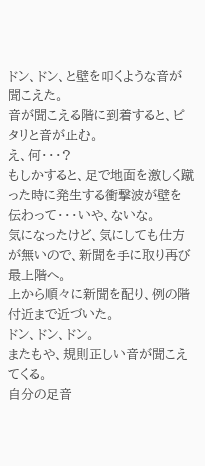ドン、ドン、と壁を叩くような音が聞こえた。
音が聞こえる階に到着すると、ピタリと音が止む。
え、何・・・?
もしかすると、足で地面を激しく蹴った時に発生する衝撃波が壁を伝わって・・・いや、ないな。
気になったけど、気にしても仕方が無いので、新聞を手に取り再び最上階へ。
上から順々に新聞を配り、例の階付近まで近づいた。
ドン、ドン、ドン。
またもや、規則正しい音が聞こえてくる。
自分の足音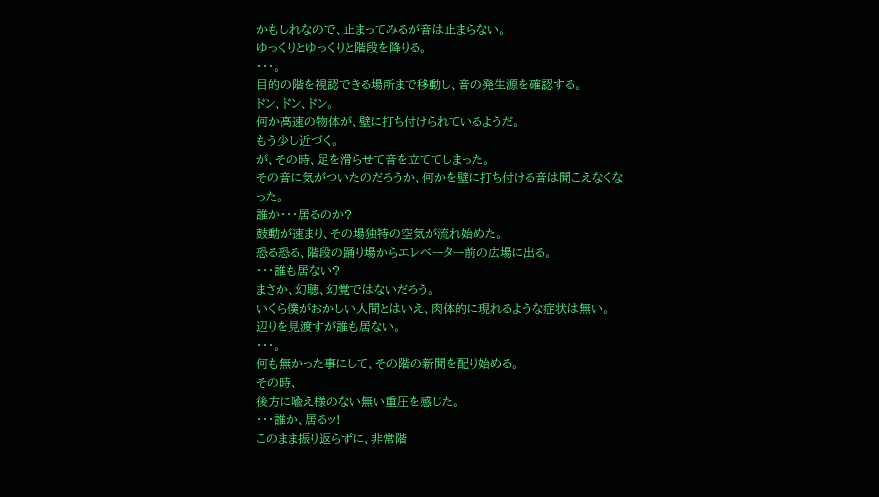かもしれなので、止まってみるが音は止まらない。
ゆっくりとゆっくりと階段を降りる。
・・・。
目的の階を視認できる場所まで移動し、音の発生源を確認する。
ドン、ドン、ドン。
何か高速の物体が、壁に打ち付けられているようだ。
もう少し近づく。
が、その時、足を滑らせて音を立ててしまった。
その音に気がついたのだろうか、何かを壁に打ち付ける音は聞こえなくなった。
誰か・・・居るのか?
鼓動が速まり、その場独特の空気が流れ始めた。
恐る恐る、階段の踊り場からエレベーター前の広場に出る。
・・・誰も居ない?
まさか、幻聴、幻覚ではないだろう。
いくら僕がおかしい人間とはいえ、肉体的に現れるような症状は無い。
辺りを見渡すが誰も居ない。
・・・。
何も無かった事にして、その階の新聞を配り始める。
その時、
後方に喩え様のない無い重圧を感じた。
・・・誰か、居るッ!
このまま振り返らずに、非常階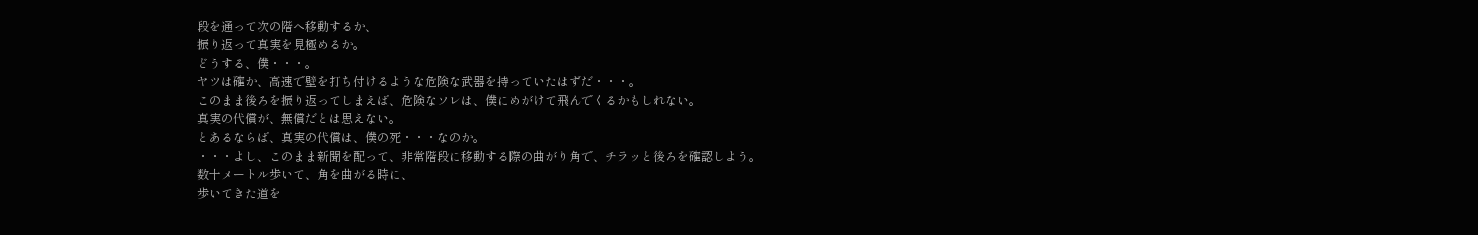段を通って次の階へ移動するか、
振り返って真実を見極めるか。
どうする、僕・・・。
ヤツは確か、高速で壁を打ち付けるような危険な武器を持っていたはずだ・・・。
このまま後ろを振り返ってしまえば、危険なソレは、僕にめがけて飛んでくるかもしれない。
真実の代償が、無償だとは思えない。
とあるならば、真実の代償は、僕の死・・・なのか。
・・・よし、このまま新聞を配って、非常階段に移動する際の曲がり角で、チラッと後ろを確認しよう。
数十メートル歩いて、角を曲がる時に、
歩いてきた道を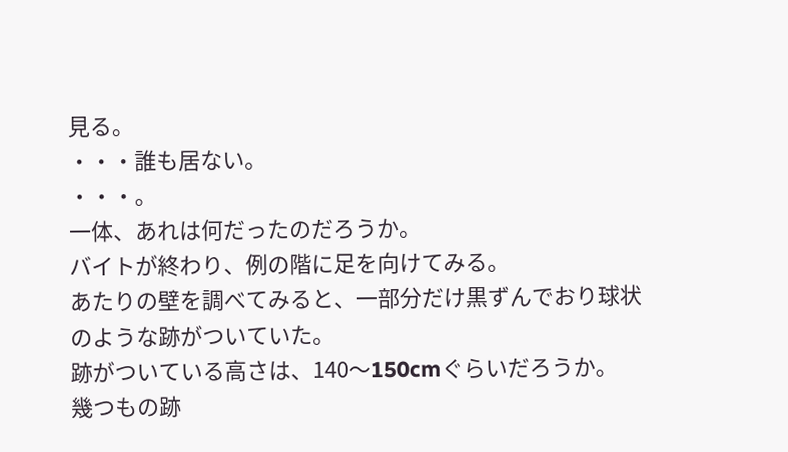見る。
・・・誰も居ない。
・・・。
一体、あれは何だったのだろうか。
バイトが終わり、例の階に足を向けてみる。
あたりの壁を調べてみると、一部分だけ黒ずんでおり球状のような跡がついていた。
跡がついている高さは、140〜150cmぐらいだろうか。
幾つもの跡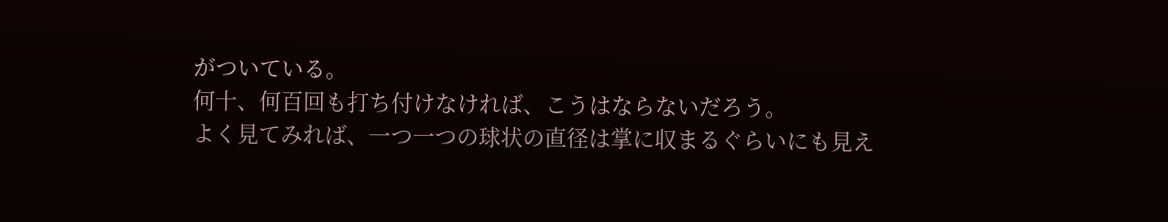がついている。
何十、何百回も打ち付けなければ、こうはならないだろう。
よく見てみれば、一つ一つの球状の直径は掌に収まるぐらいにも見え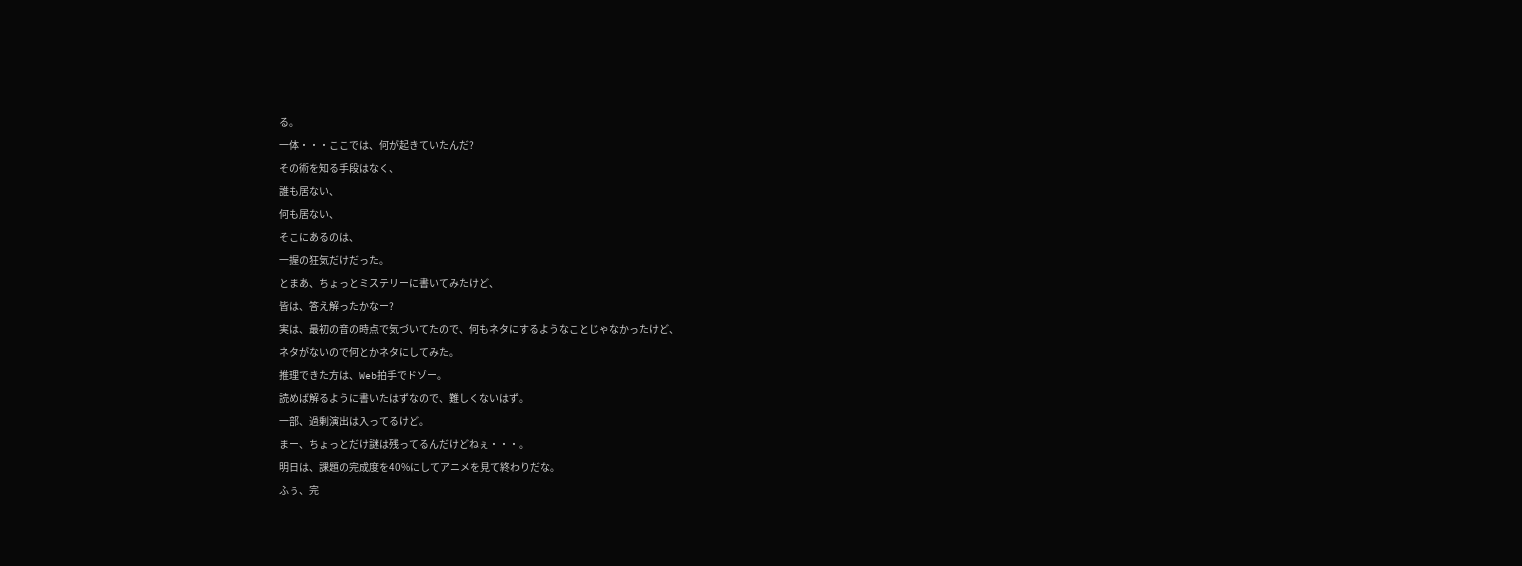る。
一体・・・ここでは、何が起きていたんだ?
その術を知る手段はなく、
誰も居ない、
何も居ない、
そこにあるのは、
一握の狂気だけだった。
とまあ、ちょっとミステリーに書いてみたけど、
皆は、答え解ったかなー?
実は、最初の音の時点で気づいてたので、何もネタにするようなことじゃなかったけど、
ネタがないので何とかネタにしてみた。
推理できた方は、Web拍手でドゾー。
読めば解るように書いたはずなので、難しくないはず。
一部、過剰演出は入ってるけど。
まー、ちょっとだけ謎は残ってるんだけどねぇ・・・。
明日は、課題の完成度を40%にしてアニメを見て終わりだな。
ふぅ、完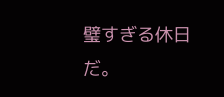璧すぎる休日だ。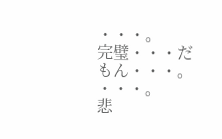・・・。
完璧・・・だもん・・・。
・・・。
悲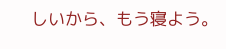しいから、もう寝よう。